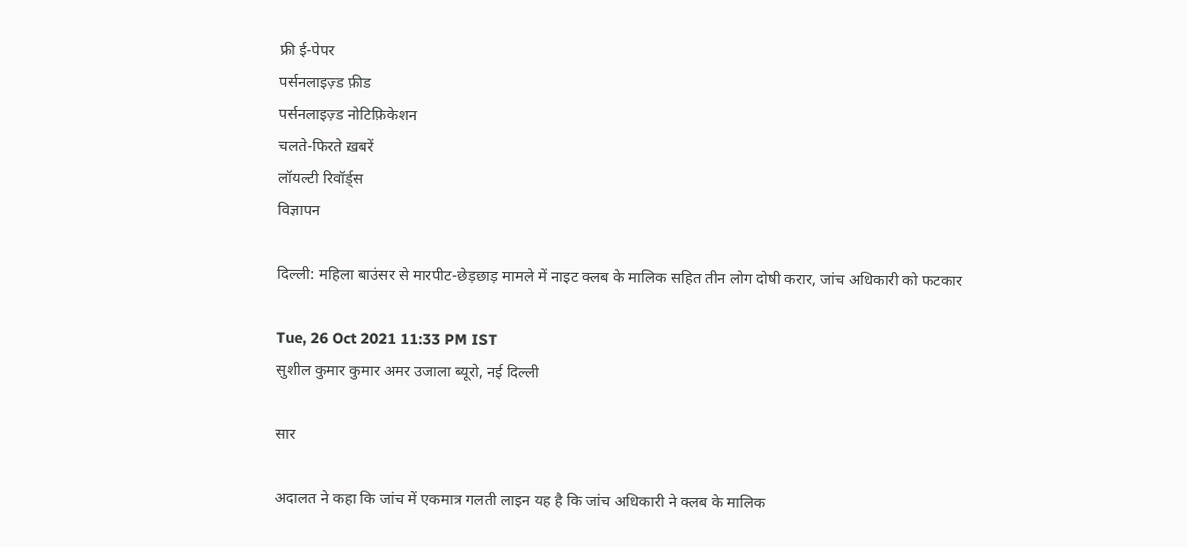फ्री ई-पेपर
पर्सनलाइज़्ड फ़ीड
पर्सनलाइज़्ड नोटिफ़िकेशन
चलते-फिरते ख़बरें
लॉयल्टी रिवॉर्ड्स
विज्ञापन

दिल्ली: महिला बाउंसर से मारपीट-छेड़छाड़ मामले में नाइट क्लब के मालिक सहित तीन लोग दोषी करार, जांच अधिकारी को फटकार

Tue, 26 Oct 2021 11:33 PM IST
सुशील कुमार कुमार अमर उजाला ब्यूरो, नई दिल्ली

सार

अदालत ने कहा कि जांच में एकमात्र गलती लाइन यह है कि जांच अधिकारी ने क्लब के मालिक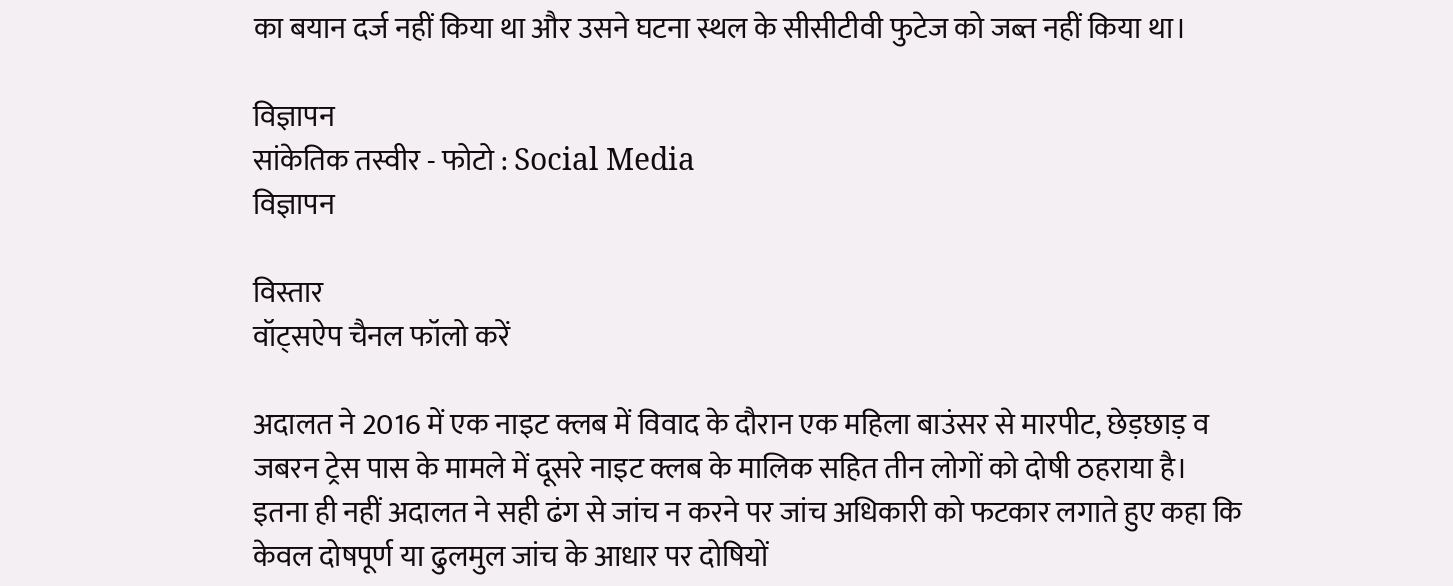का बयान दर्ज नहीं किया था और उसने घटना स्थल के सीसीटीवी फुटेज को जब्त नहीं किया था।

विज्ञापन
सांकेतिक तस्वीर - फोटो : Social Media
विज्ञापन

विस्तार
वॉट्सऐप चैनल फॉलो करें

अदालत ने 2016 में एक नाइट क्लब में विवाद के दौरान एक महिला बाउंसर से मारपीट, छेड़छाड़ व जबरन ट्रेस पास के मामले में दूसरे नाइट क्लब के मालिक सहित तीन लोगों को दोषी ठहराया है। इतना ही नहीं अदालत ने सही ढंग से जांच न करने पर जांच अधिकारी को फटकार लगाते हुए कहा कि केवल दोषपूर्ण या ढुलमुल जांच के आधार पर दोषियों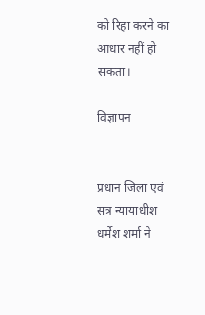को रिहा करने का आधार नहीं हो सकता।

विज्ञापन


प्रधान जिला एवं सत्र न्यायाधीश धर्मेश शर्मा ने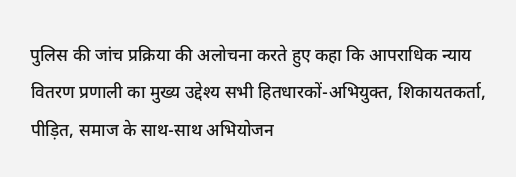पुलिस की जांच प्रक्रिया की अलोचना करते हुए कहा कि आपराधिक न्याय वितरण प्रणाली का मुख्य उद्देश्य सभी हितधारकों-अभियुक्त, शिकायतकर्ता, पीड़ित, समाज के साथ-साथ अभियोजन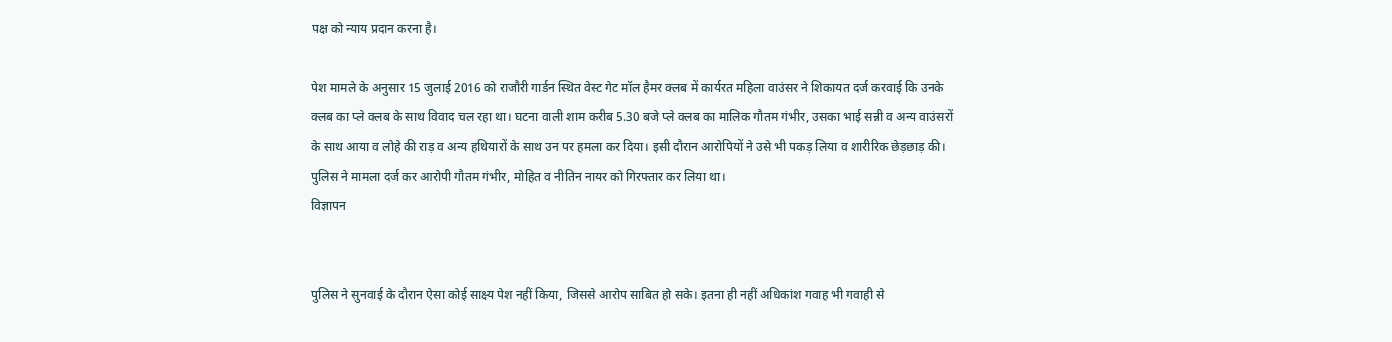पक्ष को न्याय प्रदान करना है।

पेश मामले के अनुसार 15 जुलाई 2016 को राजौरी गार्डन स्थित वेस्ट गेट मॉल हैमर क्लब में कार्यरत महिला वाउंसर ने शिकायत दर्ज करवाई कि उनके क्लब का प्ले क्लब के साथ विवाद चल रहा था। घटना वाली शाम करीब 5.30 बजे प्ले क्लब का मालिक गौतम गंभीर, उसका भाई सन्नी व अन्य वाउंसरों के साथ आया व लोहे की राड़ व अन्य हथियारों के साथ उन पर हमला कर दिया। इसी दौरान आरोपियों ने उसे भी पकड़ लिया व शारीरिक छेड़छाड़ की। पुलिस ने मामला दर्ज कर आरोपी गौतम गंभीर, मोहित व नीतिन नायर को गिरफ्तार कर लिया था।
विज्ञापन


पुलिस ने सुनवाई के दौरान ऐसा कोई साक्ष्य पेश नहीं किया, जिससे आरोप साबित हो सके। इतना ही नहीं अधिकांश गवाह भी गवाही से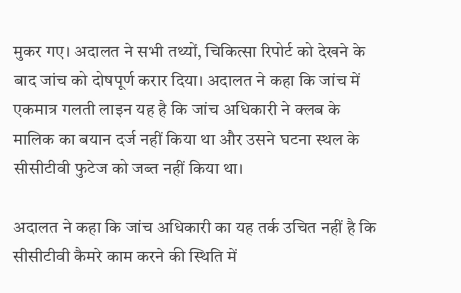मुकर गए। अदालत ने सभी तथ्यों, चिकित्सा रिपोर्ट को देखने के बाद जांच को दोषपूर्ण करार दिया। अदालत ने कहा कि जांच में एकमात्र गलती लाइन यह है कि जांच अधिकारी ने क्लब के मालिक का बयान दर्ज नहीं किया था और उसने घटना स्थल के सीसीटीवी फुटेज को जब्त नहीं किया था।

अदालत ने कहा कि जांच अधिकारी का यह तर्क उचित नहीं है कि सीसीटीवी कैमरे काम करने की स्थिति में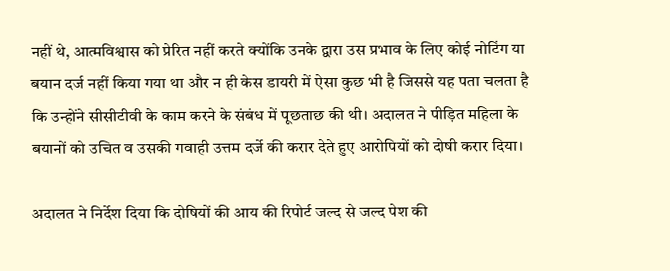नहीं थे, आत्मविश्वास को प्रेरित नहीं करते क्योंकि उनके द्वारा उस प्रभाव के लिए कोई नोटिंग या बयान दर्ज नहीं किया गया था और न ही केस डायरी में ऐसा कुछ भी है जिससे यह पता चलता है कि उन्होंने सीसीटीवी के काम करने के संबंध में पूछताछ की थी। अदालत ने पीड़ित महिला के बयानों को उचित व उसकी गवाही उत्तम दर्जे की करार देते हुए आरोपियों को दोषी करार दिया।

अदालत ने निर्देश दिया कि दोषियों की आय की रिपोर्ट जल्द से जल्द पेश की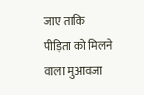जाए ताकि पीड़िता को मिलने वाला मुआवजा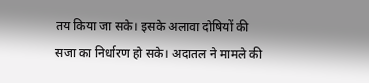तय किया जा सके। इसके अलावा दोषियों की सजा का निर्धारण हो सके। अदातल ने मामले की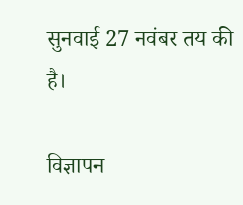सुनवाई 27 नवंबर तय की है।

विज्ञापन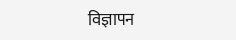विज्ञापन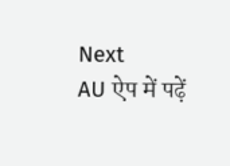Next
AU ऐप में पढ़ें